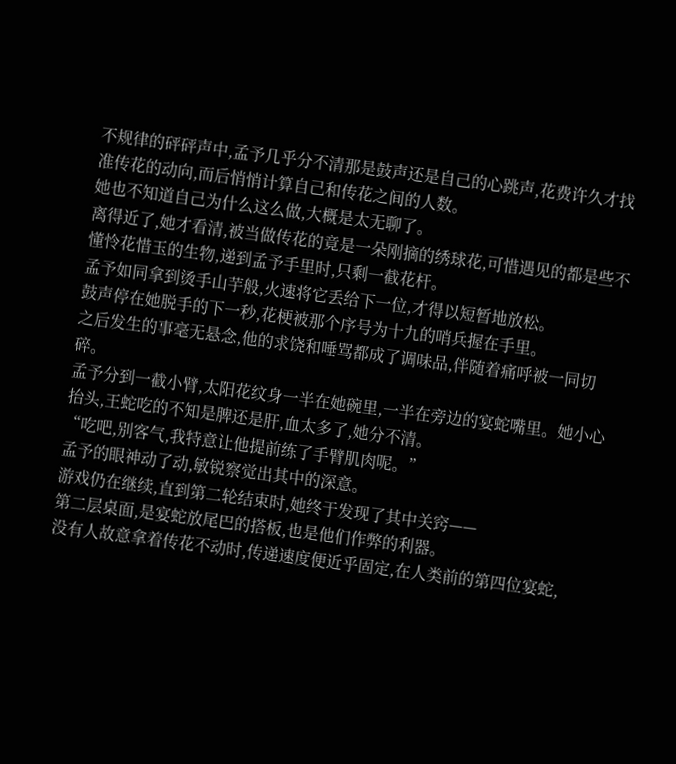不规律的砰砰声中,孟予几乎分不清那是鼓声还是自己的心跳声,花费许久才找准传花的动向,而后悄悄计算自己和传花之间的人数。
她也不知道自己为什么这么做,大概是太无聊了。
离得近了,她才看清,被当做传花的竟是一朵刚摘的绣球花,可惜遇见的都是些不懂怜花惜玉的生物,递到孟予手里时,只剩一截花杆。
孟予如同拿到烫手山芋般,火速将它丢给下一位,才得以短暂地放松。
鼓声停在她脱手的下一秒,花梗被那个序号为十九的哨兵握在手里。
之后发生的事毫无悬念,他的求饶和唾骂都成了调味品,伴随着痛呼被一同切碎。
孟予分到一截小臂,太阳花纹身一半在她碗里,一半在旁边的宴蛇嘴里。她小心抬头,王蛇吃的不知是脾还是肝,血太多了,她分不清。
“吃吧,别客气,我特意让他提前练了手臂肌肉呢。”
孟予的眼神动了动,敏锐察觉出其中的深意。
游戏仍在继续,直到第二轮结束时,她终于发现了其中关窍——
第二层桌面,是宴蛇放尾巴的搭板,也是他们作弊的利器。
没有人故意拿着传花不动时,传递速度便近乎固定,在人类前的第四位宴蛇,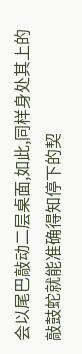会以尾巴敲动二层桌面,如此,同样身处其上的敲鼓蛇就能准确得知停下的契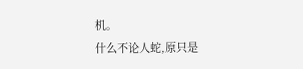机。
什么不论人蛇,原只是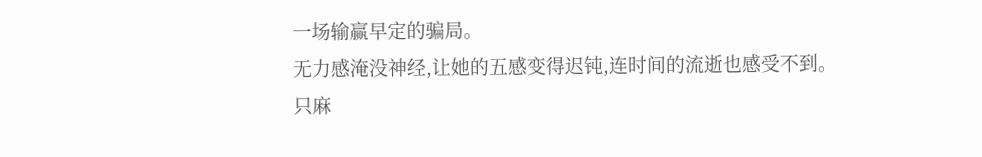一场输赢早定的骗局。
无力感淹没神经,让她的五感变得迟钝,连时间的流逝也感受不到。只麻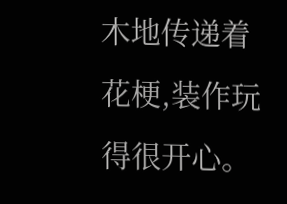木地传递着花梗,装作玩得很开心。